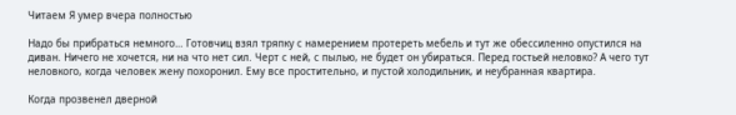Читаем Я умер вчера полностью

Надо бы прибраться немного… Готовчиц взял тряпку с намерением протереть мебель и тут же обессиленно опустился на диван. Ничего не хочется, ни на что нет сил. Черт с ней, с пылью, не будет он убираться. Перед гостьей неловко? А чего тут неловкого, когда человек жену похоронил. Ему все простительно, и пустой холодильник, и неубранная квартира.

Когда прозвенел дверной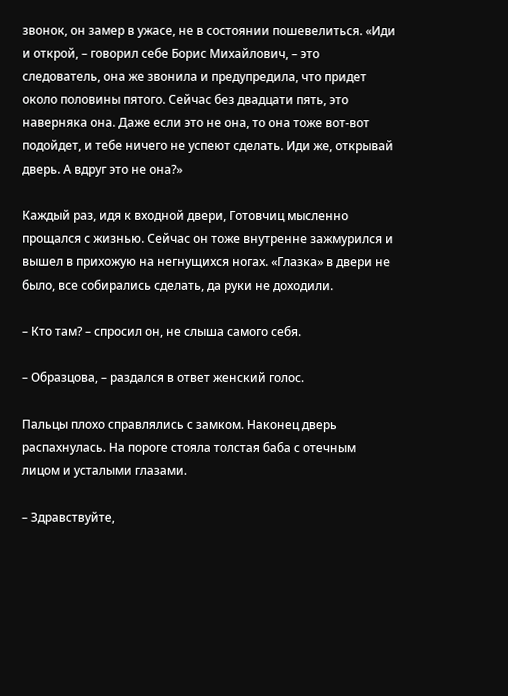звонок, он замер в ужасе, не в состоянии пошевелиться. «Иди и открой, – говорил себе Борис Михайлович, – это следователь, она же звонила и предупредила, что придет около половины пятого. Сейчас без двадцати пять, это наверняка она. Даже если это не она, то она тоже вот-вот подойдет, и тебе ничего не успеют сделать. Иди же, открывай дверь. А вдруг это не она?»

Каждый раз, идя к входной двери, Готовчиц мысленно прощался с жизнью. Сейчас он тоже внутренне зажмурился и вышел в прихожую на негнущихся ногах. «Глазка» в двери не было, все собирались сделать, да руки не доходили.

– Кто там? – спросил он, не слыша самого себя.

– Образцова, – раздался в ответ женский голос.

Пальцы плохо справлялись с замком. Наконец дверь распахнулась. На пороге стояла толстая баба с отечным лицом и усталыми глазами.

– Здравствуйте,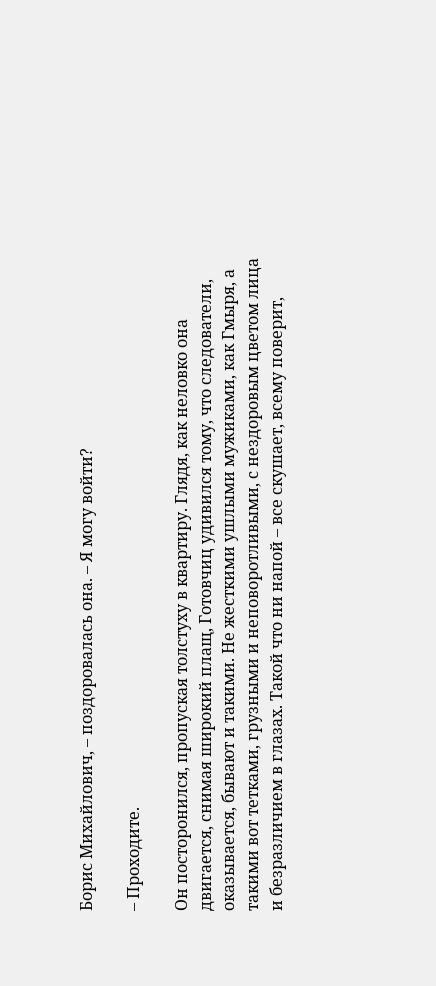Борис Михайлович, – поздоровалась она. – Я могу войти?

– Проходите.

Он посторонился, пропуская толстуху в квартиру. Глядя, как неловко она двигается, снимая широкий плащ, Готовчиц удивился тому, что следователи, оказывается, бывают и такими. Не жесткими ушлыми мужиками, как Гмыря, а такими вот тетками, грузными и неповоротливыми, с нездоровым цветом лица и безразличием в глазах. Такой что ни напой – все скушает, всему поверит,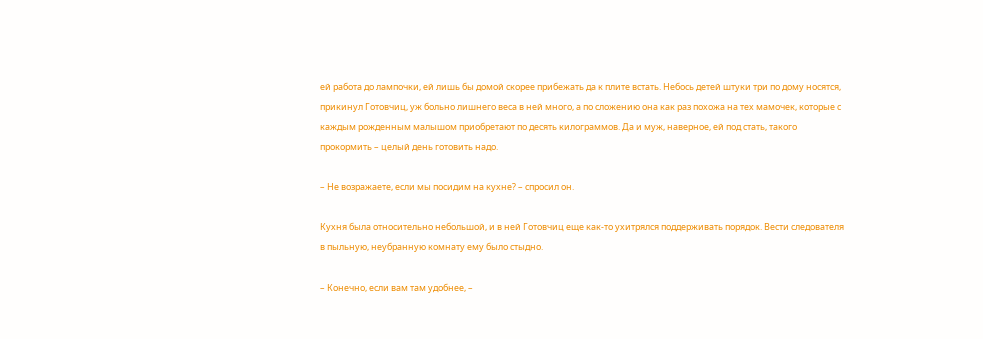ей работа до лампочки, ей лишь бы домой скорее прибежать да к плите встать. Небось детей штуки три по дому носятся, прикинул Готовчиц, уж больно лишнего веса в ней много, а по сложению она как раз похожа на тех мамочек, которые с каждым рожденным малышом приобретают по десять килограммов. Да и муж, наверное, ей под стать, такого прокормить – целый день готовить надо.

– Не возражаете, если мы посидим на кухне? – спросил он.

Кухня была относительно небольшой, и в ней Готовчиц еще как-то ухитрялся поддерживать порядок. Вести следователя в пыльную, неубранную комнату ему было стыдно.

– Конечно, если вам там удобнее, –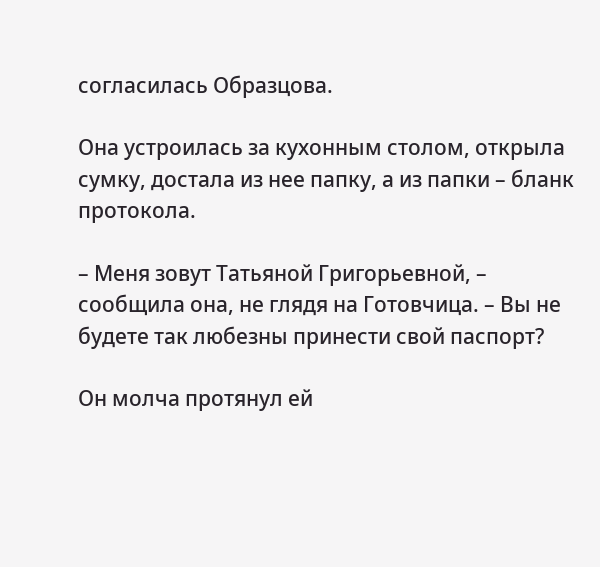согласилась Образцова.

Она устроилась за кухонным столом, открыла сумку, достала из нее папку, а из папки – бланк протокола.

– Меня зовут Татьяной Григорьевной, – сообщила она, не глядя на Готовчица. – Вы не будете так любезны принести свой паспорт?

Он молча протянул ей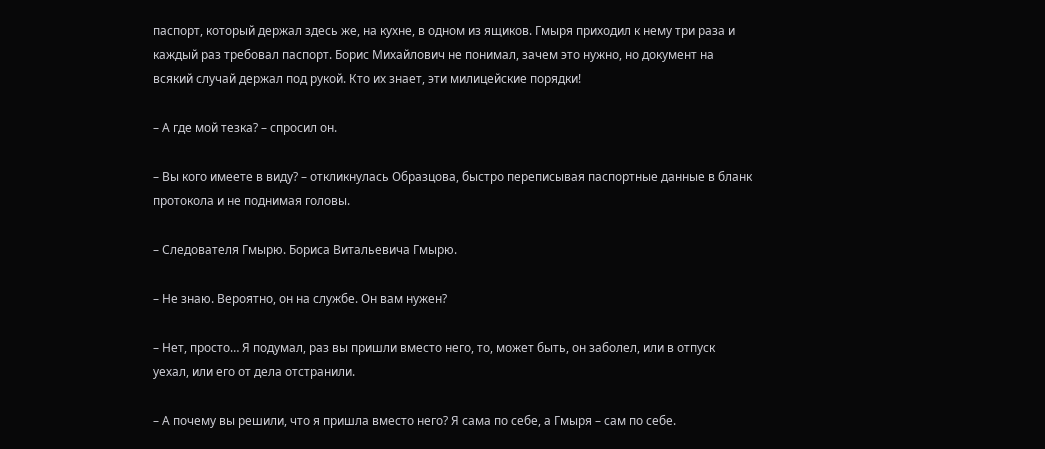паспорт, который держал здесь же, на кухне, в одном из ящиков. Гмыря приходил к нему три раза и каждый раз требовал паспорт. Борис Михайлович не понимал, зачем это нужно, но документ на всякий случай держал под рукой. Кто их знает, эти милицейские порядки!

– А где мой тезка? – спросил он.

– Вы кого имеете в виду? – откликнулась Образцова, быстро переписывая паспортные данные в бланк протокола и не поднимая головы.

– Следователя Гмырю. Бориса Витальевича Гмырю.

– Не знаю. Вероятно, он на службе. Он вам нужен?

– Нет, просто… Я подумал, раз вы пришли вместо него, то, может быть, он заболел, или в отпуск уехал, или его от дела отстранили.

– А почему вы решили, что я пришла вместо него? Я сама по себе, а Гмыря – сам по себе.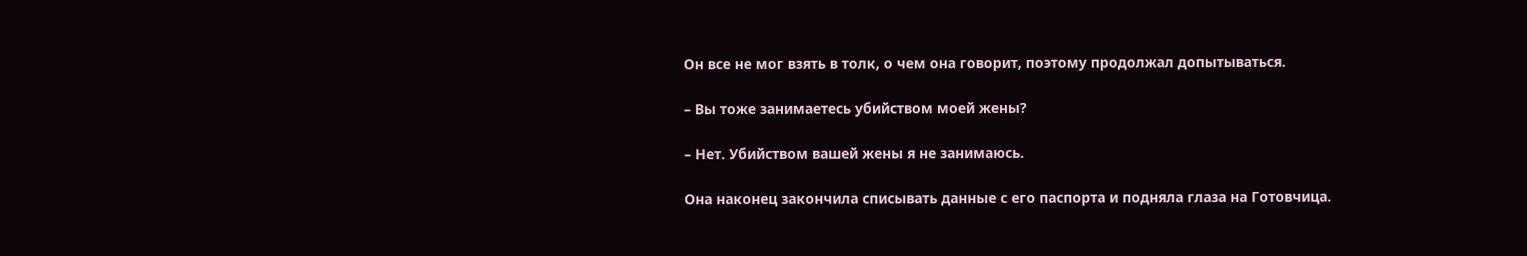Он все не мог взять в толк, о чем она говорит, поэтому продолжал допытываться.

– Вы тоже занимаетесь убийством моей жены?

– Нет. Убийством вашей жены я не занимаюсь.

Она наконец закончила списывать данные с его паспорта и подняла глаза на Готовчица.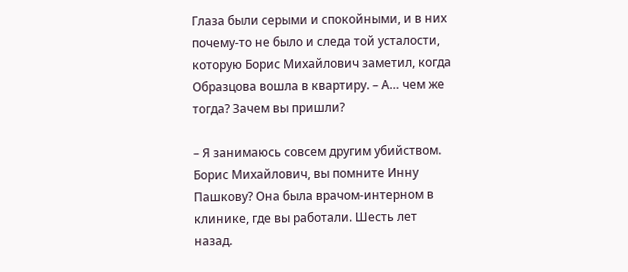Глаза были серыми и спокойными, и в них почему-то не было и следа той усталости, которую Борис Михайлович заметил, когда Образцова вошла в квартиру. – А… чем же тогда? Зачем вы пришли?

– Я занимаюсь совсем другим убийством. Борис Михайлович, вы помните Инну Пашкову? Она была врачом-интерном в клинике, где вы работали. Шесть лет назад.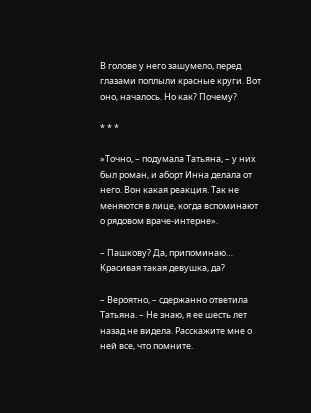В голове у него зашумело, перед глазами поплыли красные круги. Вот оно, началось. Но как? Почему?

* * *

»Точно, – подумала Татьяна, – у них был роман, и аборт Инна делала от него. Вон какая реакция. Так не меняются в лице, когда вспоминают о рядовом враче-интерне».

– Пашкову? Да, припоминаю… Красивая такая девушка, да?

– Вероятно, – сдержанно ответила Татьяна. – Не знаю, я ее шесть лет назад не видела. Расскажите мне о ней все, что помните.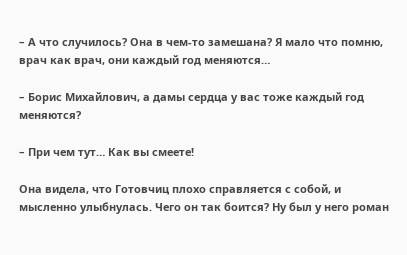– А что случилось? Она в чем-то замешана? Я мало что помню, врач как врач, они каждый год меняются…

– Борис Михайлович, а дамы сердца у вас тоже каждый год меняются?

– При чем тут… Как вы смеете!

Она видела, что Готовчиц плохо справляется с собой, и мысленно улыбнулась. Чего он так боится? Ну был у него роман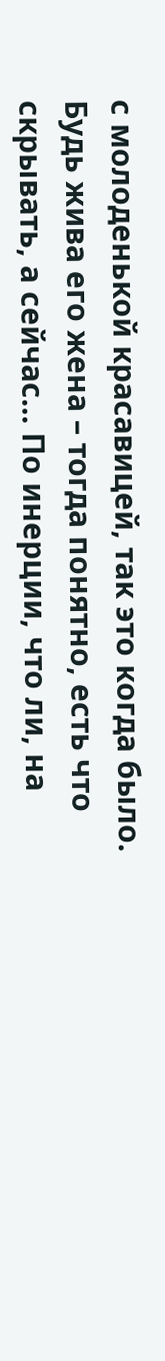с молоденькой красавицей, так это когда было. Будь жива его жена – тогда понятно, есть что скрывать, а сейчас… По инерции, что ли, на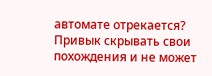автомате отрекается? Привык скрывать свои похождения и не может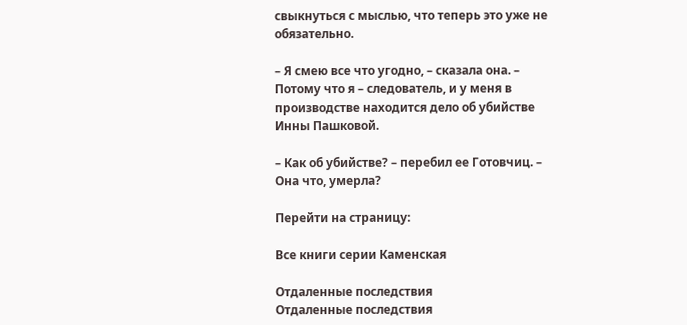свыкнуться с мыслью, что теперь это уже не обязательно.

– Я смею все что угодно, – сказала она. – Потому что я – следователь, и у меня в производстве находится дело об убийстве Инны Пашковой.

– Как об убийстве? – перебил ее Готовчиц. – Она что, умерла?

Перейти на страницу:

Все книги серии Каменская

Отдаленные последствия
Отдаленные последствия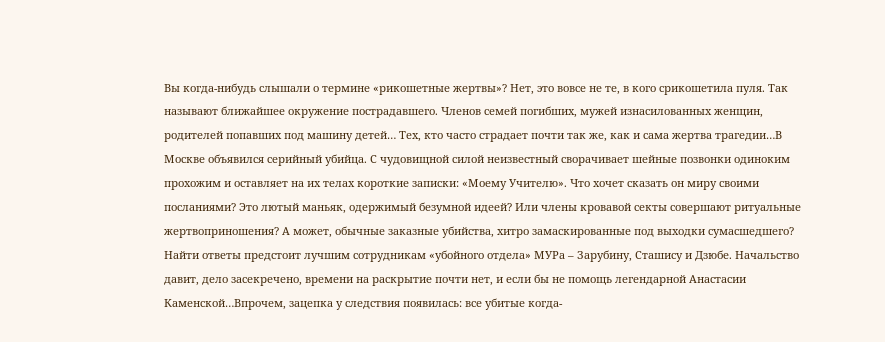Вы когда-нибудь слышали о термине «рикошетные жертвы»? Нет, это вовсе не те, в кого срикошетила пуля. Так называют ближайшее окружение пострадавшего. Членов семей погибших, мужей изнасилованных женщин, родителей попавших под машину детей… Тех, кто часто страдает почти так же, как и сама жертва трагедии…В Москве объявился серийный убийца. С чудовищной силой неизвестный сворачивает шейные позвонки одиноким прохожим и оставляет на их телах короткие записки: «Моему Учителю». Что хочет сказать он миру своими посланиями? Это лютый маньяк, одержимый безумной идеей? Или члены кровавой секты совершают ритуальные жертвоприношения? А может, обычные заказные убийства, хитро замаскированные под выходки сумасшедшего? Найти ответы предстоит лучшим сотрудникам «убойного отдела» МУРа – Зарубину, Сташису и Дзюбе. Начальство давит, дело засекречено, времени на раскрытие почти нет, и если бы не помощь легендарной Анастасии Каменской…Впрочем, зацепка у следствия появилась: все убитые когда-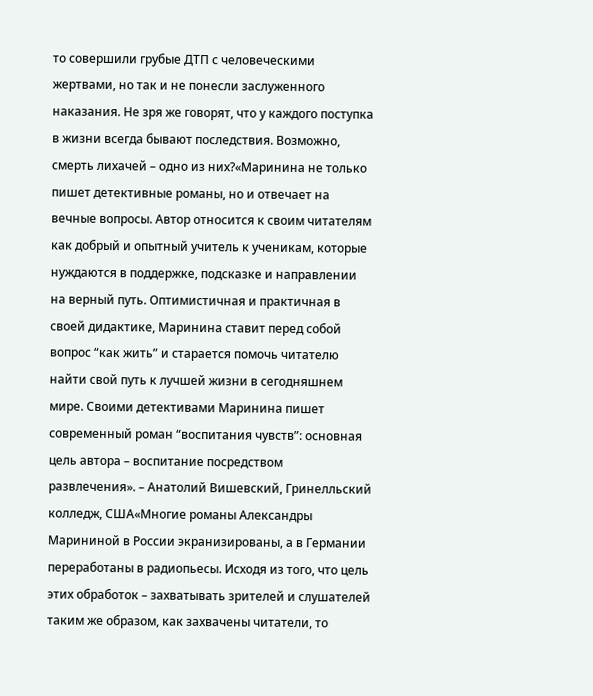то совершили грубые ДТП с человеческими жертвами, но так и не понесли заслуженного наказания. Не зря же говорят, что у каждого поступка в жизни всегда бывают последствия. Возможно, смерть лихачей – одно из них?«Маринина не только пишет детективные романы, но и отвечает на вечные вопросы. Автор относится к своим читателям как добрый и опытный учитель к ученикам, которые нуждаются в поддержке, подсказке и направлении на верный путь. Оптимистичная и практичная в своей дидактике, Маринина ставит перед собой вопрос “как жить” и старается помочь читателю найти свой путь к лучшей жизни в сегодняшнем мире. Своими детективами Маринина пишет современный роман “воспитания чувств”: основная цель автора – воспитание посредством развлечения». – Анатолий Вишевский, Гринелльский колледж, США«Многие романы Александры Марининой в России экранизированы, а в Германии переработаны в радиопьесы. Исходя из того, что цель этих обработок – захватывать зрителей и слушателей таким же образом, как захвачены читатели, то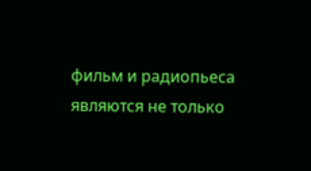фильм и радиопьеса являются не только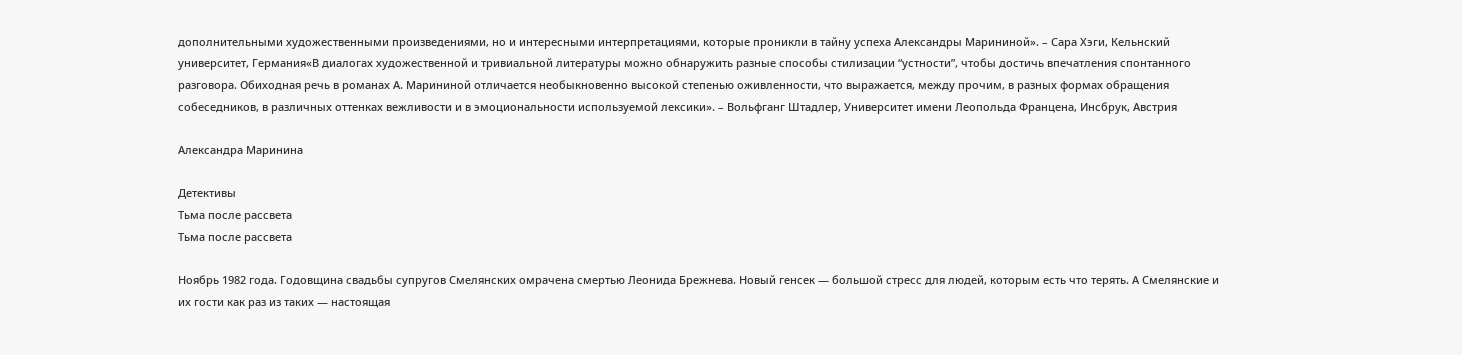дополнительными художественными произведениями, но и интересными интерпретациями, которые проникли в тайну успеха Александры Марининой». – Сара Хэги, Кельнский университет, Германия«В диалогах художественной и тривиальной литературы можно обнаружить разные способы стилизации “устности”, чтобы достичь впечатления спонтанного разговора. Обиходная речь в романах А. Марининой отличается необыкновенно высокой степенью оживленности, что выражается, между прочим, в разных формах обращения собеседников, в различных оттенках вежливости и в эмоциональности используемой лексики». – Вольфганг Штадлер, Университет имени Леопольда Францена, Инсбрук, Австрия

Александра Маринина

Детективы
Тьма после рассвета
Тьма после рассвета

Ноябрь 1982 года. Годовщина свадьбы супругов Смелянских омрачена смертью Леонида Брежнева. Новый генсек — большой стресс для людей, которым есть что терять. А Смелянские и их гости как раз из таких — настоящая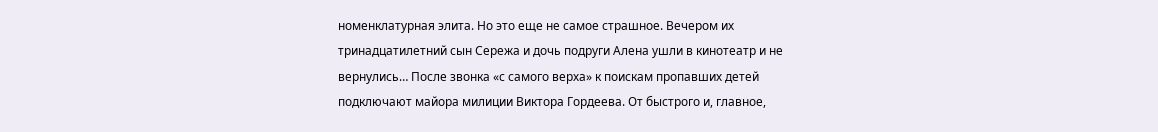номенклатурная элита. Но это еще не самое страшное. Вечером их тринадцатилетний сын Сережа и дочь подруги Алена ушли в кинотеатр и не вернулись… После звонка «с самого верха» к поискам пропавших детей подключают майора милиции Виктора Гордеева. От быстрого и, главное,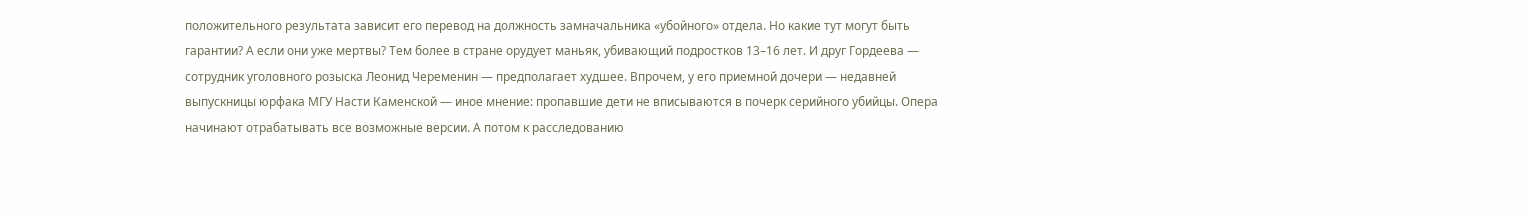положительного результата зависит его перевод на должность замначальника «убойного» отдела. Но какие тут могут быть гарантии? А если они уже мертвы? Тем более в стране орудует маньяк, убивающий подростков 13–16 лет. И друг Гордеева — сотрудник уголовного розыска Леонид Череменин — предполагает худшее. Впрочем, у его приемной дочери — недавней выпускницы юрфака МГУ Насти Каменской — иное мнение: пропавшие дети не вписываются в почерк серийного убийцы. Опера начинают отрабатывать все возможные версии. А потом к расследованию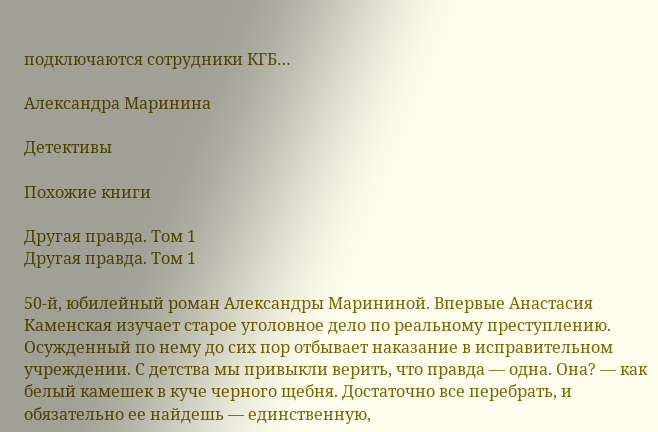подключаются сотрудники КГБ…

Александра Маринина

Детективы

Похожие книги

Другая правда. Том 1
Другая правда. Том 1

50-й, юбилейный роман Александры Марининой. Впервые Анастасия Каменская изучает старое уголовное дело по реальному преступлению. Осужденный по нему до сих пор отбывает наказание в исправительном учреждении. С детства мы привыкли верить, что правда — одна. Она? — как белый камешек в куче черного щебня. Достаточно все перебрать, и обязательно ее найдешь — единственную,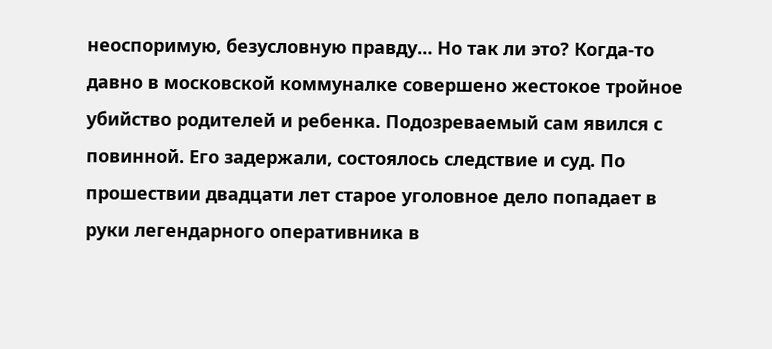неоспоримую, безусловную правду… Но так ли это? Когда-то давно в московской коммуналке совершено жестокое тройное убийство родителей и ребенка. Подозреваемый сам явился с повинной. Его задержали, состоялось следствие и суд. По прошествии двадцати лет старое уголовное дело попадает в руки легендарного оперативника в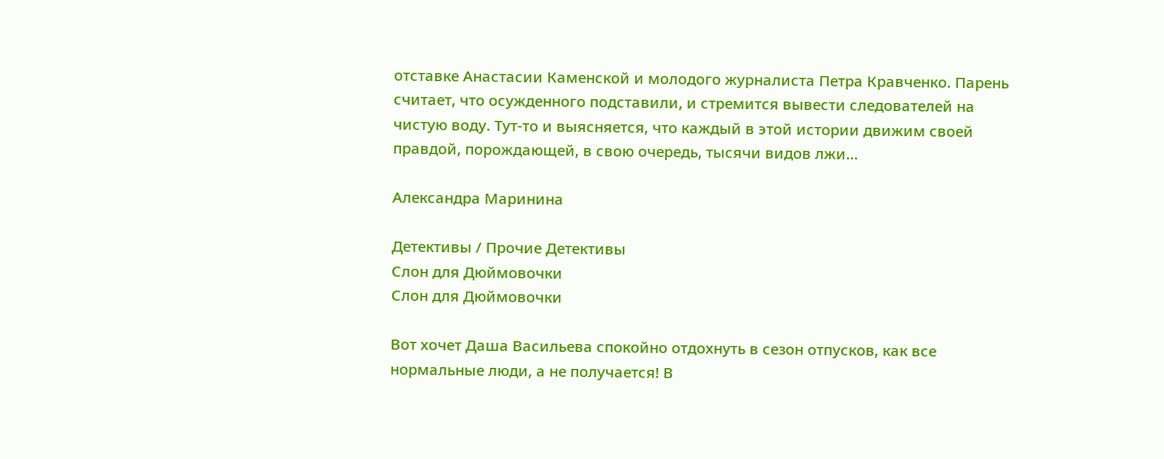отставке Анастасии Каменской и молодого журналиста Петра Кравченко. Парень считает, что осужденного подставили, и стремится вывести следователей на чистую воду. Тут-то и выясняется, что каждый в этой истории движим своей правдой, порождающей, в свою очередь, тысячи видов лжи…

Александра Маринина

Детективы / Прочие Детективы
Слон для Дюймовочки
Слон для Дюймовочки

Вот хочет Даша Васильева спокойно отдохнуть в сезон отпусков, как все нормальные люди, а не получается! В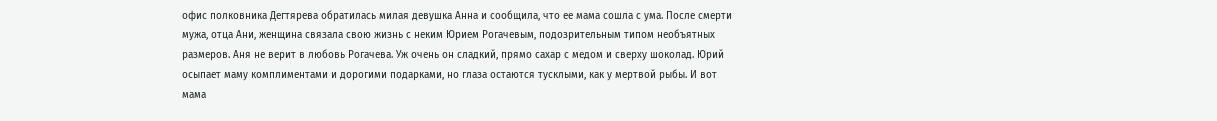офис полковника Дегтярева обратилась милая девушка Анна и сообщила, что ее мама сошла с ума. После смерти мужа, отца Ани, женщина связала свою жизнь с неким Юрием Рогачевым, подозрительным типом необъятных размеров. Аня не верит в любовь Рогачева. Уж очень он сладкий, прямо сахар с медом и сверху шоколад. Юрий осыпает маму комплиментами и дорогими подарками, но глаза остаются тусклыми, как у мертвой рыбы. И вот мама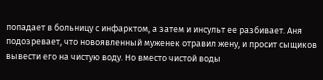попадает в больницу с инфарктом, а затем и инсульт ее разбивает. Аня подозревает, что новоявленный муженек отравил жену, и просит сыщиков вывести его на чистую воду. Но вместо чистой воды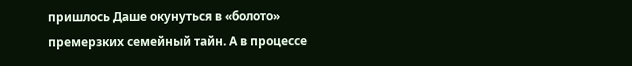пришлось Даше окунуться в «болото» премерзких семейный тайн. А в процессе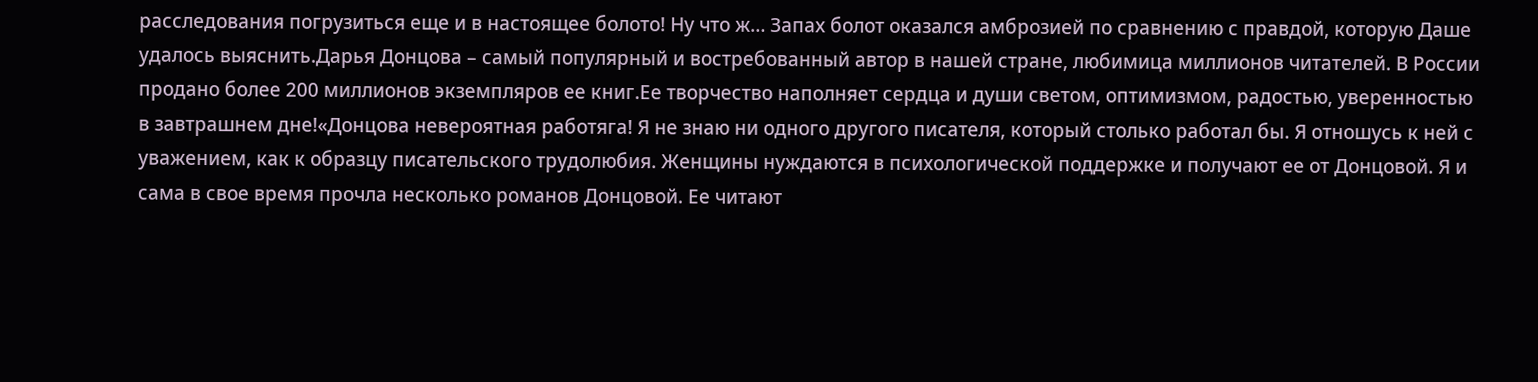расследования погрузиться еще и в настоящее болото! Ну что ж… Запах болот оказался амброзией по сравнению с правдой, которую Даше удалось выяснить.Дарья Донцова – самый популярный и востребованный автор в нашей стране, любимица миллионов читателей. В России продано более 200 миллионов экземпляров ее книг.Ее творчество наполняет сердца и души светом, оптимизмом, радостью, уверенностью в завтрашнем дне!«Донцова невероятная работяга! Я не знаю ни одного другого писателя, который столько работал бы. Я отношусь к ней с уважением, как к образцу писательского трудолюбия. Женщины нуждаются в психологической поддержке и получают ее от Донцовой. Я и сама в свое время прочла несколько романов Донцовой. Ее читают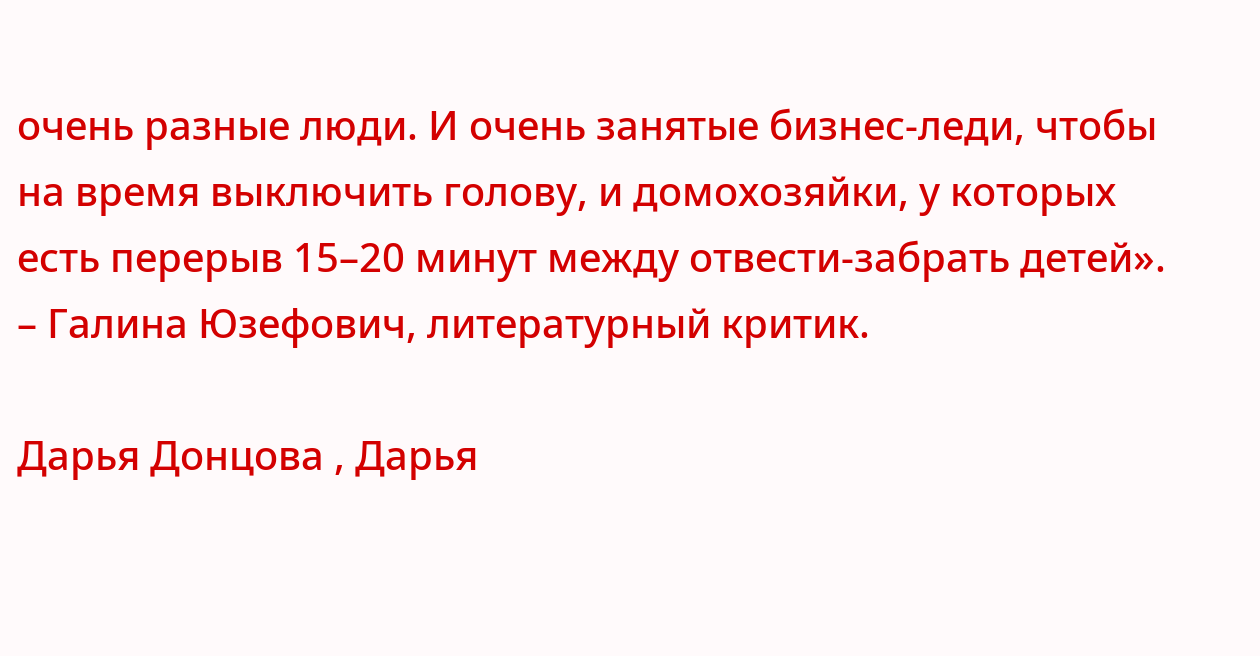очень разные люди. И очень занятые бизнес-леди, чтобы на время выключить голову, и домохозяйки, у которых есть перерыв 15–20 минут между отвести-забрать детей». – Галина Юзефович, литературный критик.

Дарья Донцова , Дарья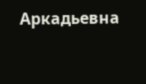Аркадьевна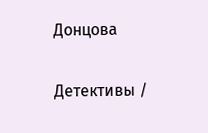Донцова

Детективы /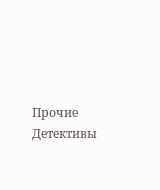Прочие Детективы